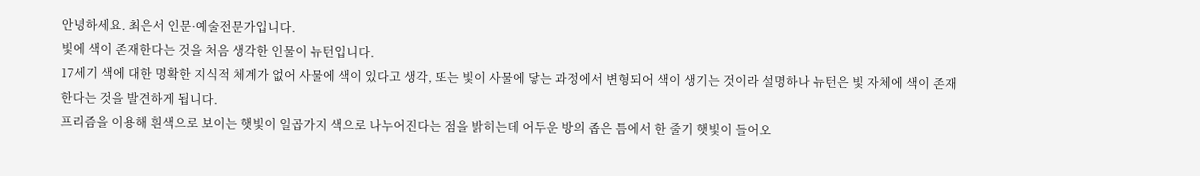안녕하세요. 최은서 인문·예술전문가입니다.
빛에 색이 존재한다는 것을 처음 생각한 인물이 뉴턴입니다.
17세기 색에 대한 명확한 지식적 체계가 없어 사물에 색이 있다고 생각, 또는 빛이 사물에 닿는 과정에서 변형되어 색이 생기는 것이라 설명하나 뉴턴은 빛 자체에 색이 존재한다는 것을 발견하게 됩니다.
프리즘을 이용해 흰색으로 보이는 햇빛이 일곱가지 색으로 나누어진다는 점을 밝히는데 어두운 방의 좁은 틈에서 한 줄기 햇빛이 들어오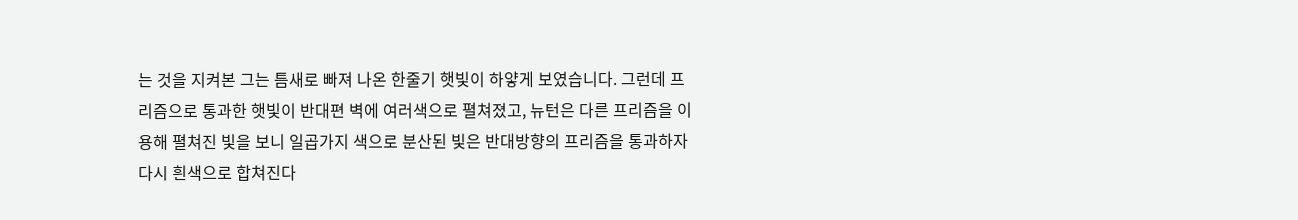는 것을 지켜본 그는 틈새로 빠져 나온 한줄기 햇빛이 하얗게 보였습니다. 그런데 프리즘으로 통과한 햇빛이 반대편 벽에 여러색으로 펼쳐졌고, 뉴턴은 다른 프리즘을 이용해 펼쳐진 빛을 보니 일곱가지 색으로 분산된 빛은 반대방향의 프리즘을 통과하자 다시 흰색으로 합쳐진다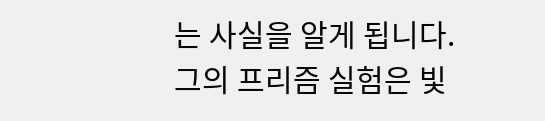는 사실을 알게 됩니다.
그의 프리즘 실험은 빛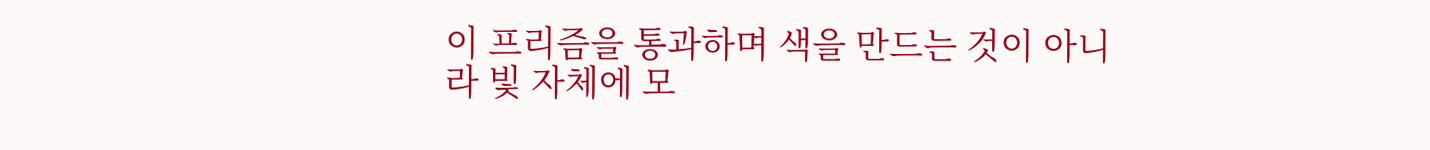이 프리즘을 통과하며 색을 만드는 것이 아니라 빛 자체에 모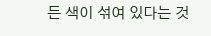든 색이 섞여 있다는 것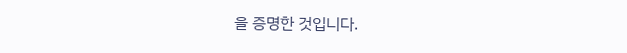을 증명한 것입니다.